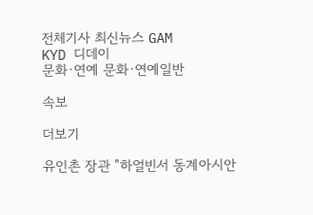전체기사 최신뉴스 GAM
KYD 디데이
문화·연예 문화·연예일반

속보

더보기

유인촌 장관 "하얼빈서 동계아시안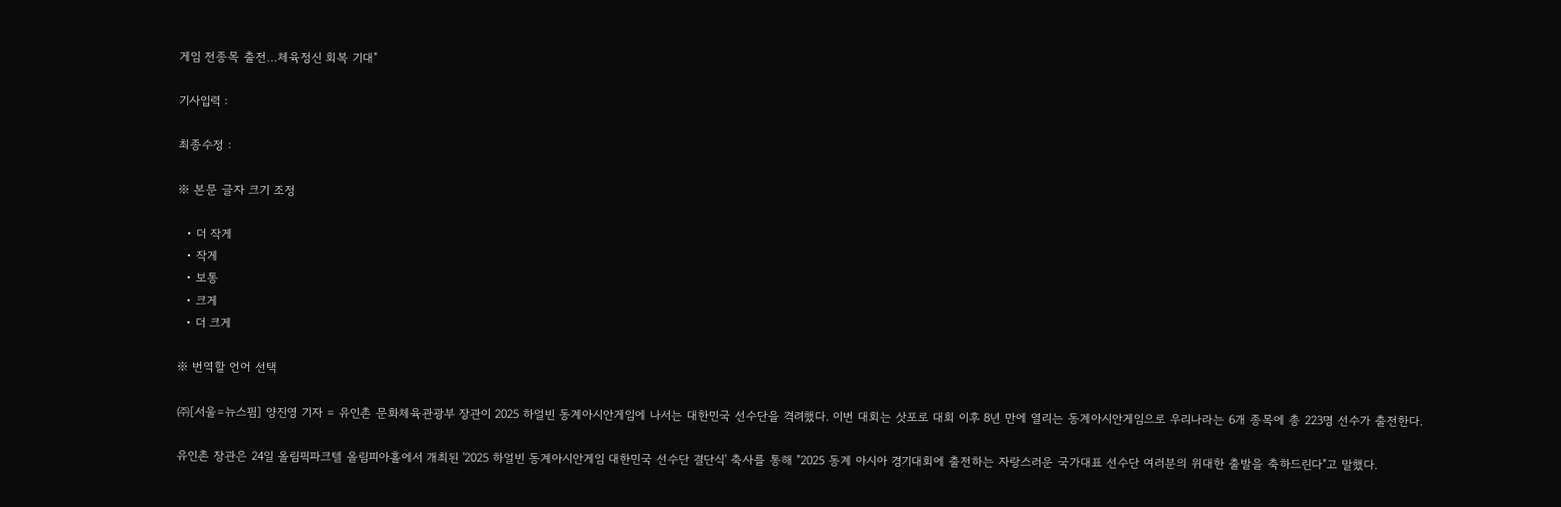게임 전종목 출전…체육정신 회복 기대"

기사입력 :

최종수정 :

※ 본문 글자 크기 조정

  • 더 작게
  • 작게
  • 보통
  • 크게
  • 더 크게

※ 번역할 언어 선택

㈜[서울=뉴스핌] 양진영 기자 = 유인촌 문화체육관광부 장관이 2025 하얼빈 동계아시안게임에 나서는 대한민국 선수단을 격려했다. 이번 대회는 삿포로 대회 이후 8년 만에 열리는 동계아시안게임으로 우리나라는 6개 종목에 총 223명 선수가 출전한다.

유인촌 장관은 24일 올림픽파크텔 올림피아홀에서 개최된 '2025 하얼빈 동계아시안게임 대한민국 선수단 결단식' 축사를 통해 "2025 동계 아시아 경기대회에 출전하는 자랑스러운 국가대표 선수단 여러분의 위대한 출발을 축하드린다"고 말했다.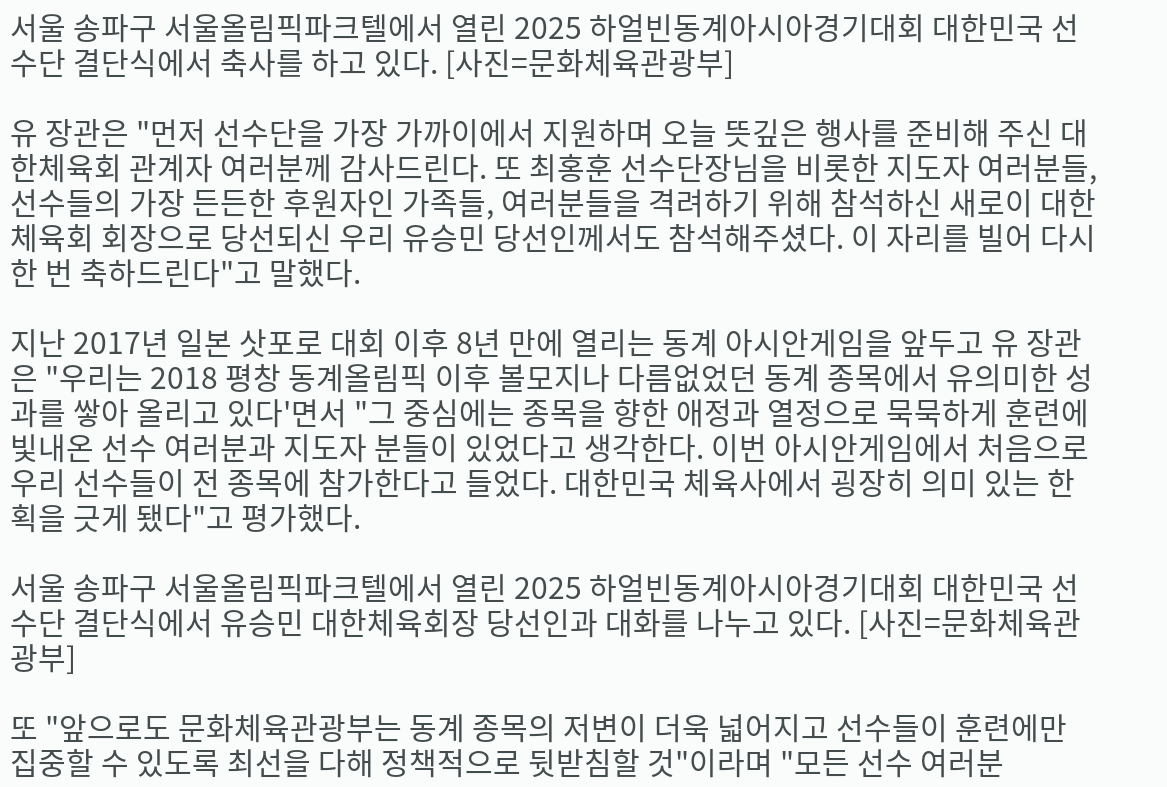서울 송파구 서울올림픽파크텔에서 열린 2025 하얼빈동계아시아경기대회 대한민국 선수단 결단식에서 축사를 하고 있다. [사진=문화체육관광부]

유 장관은 "먼저 선수단을 가장 가까이에서 지원하며 오늘 뜻깊은 행사를 준비해 주신 대한체육회 관계자 여러분께 감사드린다. 또 최홍훈 선수단장님을 비롯한 지도자 여러분들, 선수들의 가장 든든한 후원자인 가족들, 여러분들을 격려하기 위해 참석하신 새로이 대한체육회 회장으로 당선되신 우리 유승민 당선인께서도 참석해주셨다. 이 자리를 빌어 다시 한 번 축하드린다"고 말했다.

지난 2017년 일본 삿포로 대회 이후 8년 만에 열리는 동계 아시안게임을 앞두고 유 장관은 "우리는 2018 평창 동계올림픽 이후 볼모지나 다름없었던 동계 종목에서 유의미한 성과를 쌓아 올리고 있다'면서 "그 중심에는 종목을 향한 애정과 열정으로 묵묵하게 훈련에 빛내온 선수 여러분과 지도자 분들이 있었다고 생각한다. 이번 아시안게임에서 처음으로 우리 선수들이 전 종목에 참가한다고 들었다. 대한민국 체육사에서 굉장히 의미 있는 한 획을 긋게 됐다"고 평가했다.

서울 송파구 서울올림픽파크텔에서 열린 2025 하얼빈동계아시아경기대회 대한민국 선수단 결단식에서 유승민 대한체육회장 당선인과 대화를 나누고 있다. [사진=문화체육관광부]

또 "앞으로도 문화체육관광부는 동계 종목의 저변이 더욱 넓어지고 선수들이 훈련에만 집중할 수 있도록 최선을 다해 정책적으로 뒷받침할 것"이라며 "모든 선수 여러분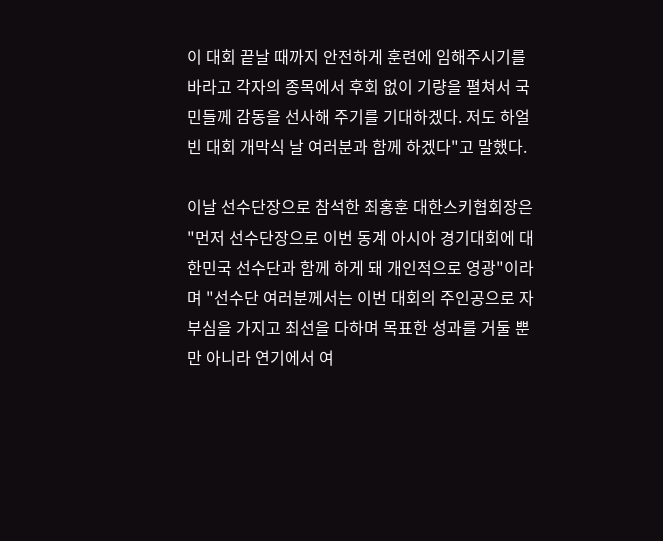이 대회 끝날 때까지 안전하게 훈련에 임해주시기를 바라고 각자의 종목에서 후회 없이 기량을 펼쳐서 국민들께 감동을 선사해 주기를 기대하겠다. 저도 하얼빈 대회 개막식 날 여러분과 함께 하겠다"고 말했다.

이날 선수단장으로 참석한 최홍훈 대한스키협회장은 "먼저 선수단장으로 이번 동계 아시아 경기대회에 대한민국 선수단과 함께 하게 돼 개인적으로 영광"이라며 "선수단 여러분께서는 이번 대회의 주인공으로 자부심을 가지고 최선을 다하며 목표한 성과를 거둘 뿐만 아니라 연기에서 여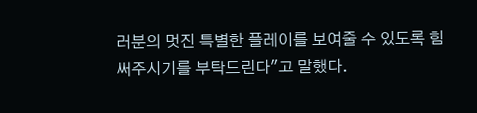러분의 멋진 특별한 플레이를 보여줄 수 있도록 힘써주시기를 부탁드린다"고 말했다.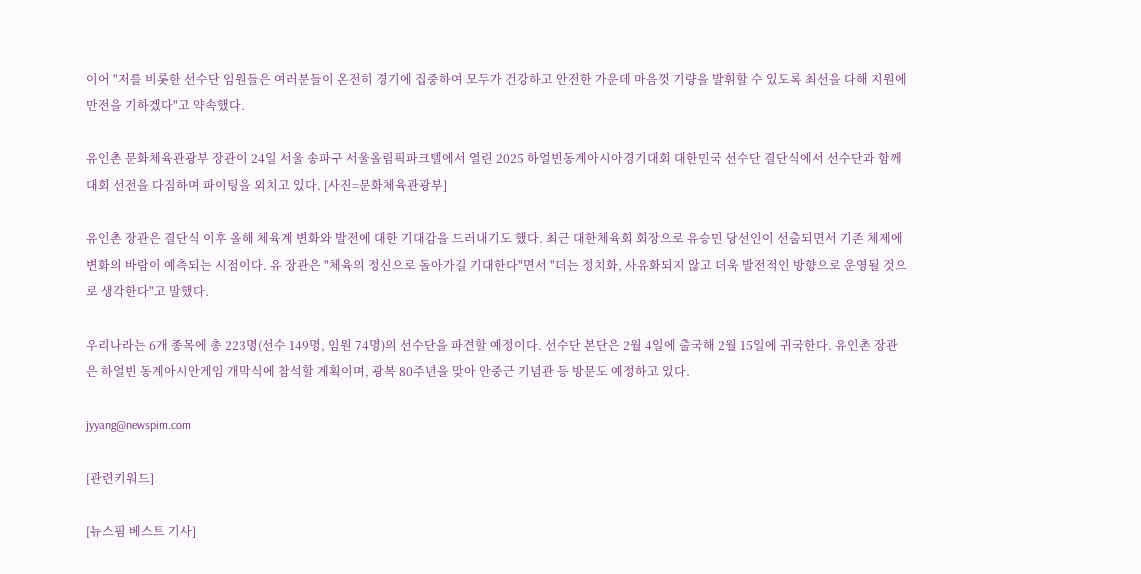이어 "저를 비롯한 선수단 임원들은 여러분들이 온전히 경기에 집중하여 모두가 건강하고 안전한 가운데 마음껏 기량을 발휘할 수 있도록 최선을 다해 지원에 만전을 기하겠다"고 약속했다.

유인촌 문화체육관광부 장관이 24일 서울 송파구 서울올림픽파크텔에서 열린 2025 하얼빈동계아시아경기대회 대한민국 선수단 결단식에서 선수단과 함께 대회 선전을 다짐하며 파이팅을 외치고 있다. [사진=문화체육관광부]

유인촌 장관은 결단식 이후 올해 체육계 변화와 발전에 대한 기대감을 드러내기도 했다. 최근 대한체육회 회장으로 유승민 당선인이 선출되면서 기존 체제에 변화의 바람이 예측되는 시점이다. 유 장관은 "체육의 정신으로 돌아가길 기대한다"면서 "더는 정치화, 사유화되지 않고 더욱 발전적인 방향으로 운영될 것으로 생각한다"고 말했다.

우리나라는 6개 종목에 총 223명(선수 149명, 임원 74명)의 선수단을 파견할 예정이다. 선수단 본단은 2월 4일에 출국해 2월 15일에 귀국한다. 유인촌 장관은 하얼빈 동계아시안게임 개막식에 참석할 계획이며, 광복 80주년을 맞아 안중근 기념관 등 방문도 예정하고 있다.

jyyang@newspim.com

[관련키워드]

[뉴스핌 베스트 기사]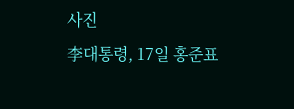사진
李대통령, 17일 홍준표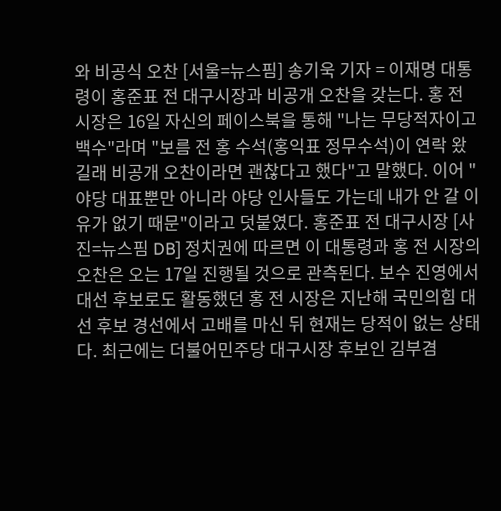와 비공식 오찬 [서울=뉴스핌] 송기욱 기자 = 이재명 대통령이 홍준표 전 대구시장과 비공개 오찬을 갖는다. 홍 전 시장은 16일 자신의 페이스북을 통해 "나는 무당적자이고 백수"라며 "보름 전 홍 수석(홍익표 정무수석)이 연락 왔길래 비공개 오찬이라면 괜찮다고 했다"고 말했다. 이어 "야당 대표뿐만 아니라 야당 인사들도 가는데 내가 안 갈 이유가 없기 때문"이라고 덧붙였다. 홍준표 전 대구시장 [사진=뉴스핌 DB] 정치권에 따르면 이 대통령과 홍 전 시장의 오찬은 오는 17일 진행될 것으로 관측된다. 보수 진영에서 대선 후보로도 활동했던 홍 전 시장은 지난해 국민의힘 대선 후보 경선에서 고배를 마신 뒤 현재는 당적이 없는 상태다. 최근에는 더불어민주당 대구시장 후보인 김부겸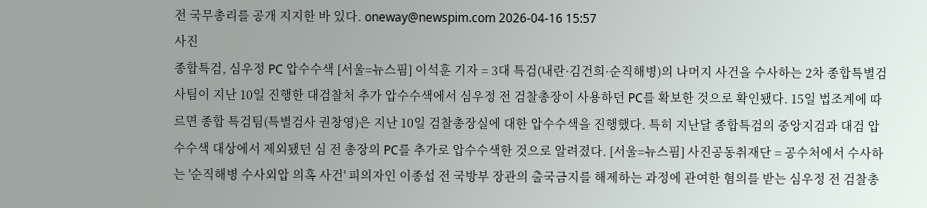전 국무총리를 공개 지지한 바 있다. oneway@newspim.com 2026-04-16 15:57
사진
종합특검, 심우정 PC 압수수색 [서울=뉴스핌] 이석훈 기자 = 3대 특검(내란·김건희·순직해병)의 나머지 사건을 수사하는 2차 종합특별검사팀이 지난 10일 진행한 대검찰처 추가 압수수색에서 심우정 전 검찰총장이 사용하던 PC를 확보한 것으로 확인됐다. 15일 법조계에 따르면 종합 특검팀(특별검사 권창영)은 지난 10일 검찰총장실에 대한 압수수색을 진행했다. 특히 지난달 종합특검의 중앙지검과 대검 압수수색 대상에서 제외됐던 심 전 총장의 PC를 추가로 압수수색한 것으로 알려졌다. [서울=뉴스핌] 사진공동취재단 = 공수처에서 수사하는 '순직해병 수사외압 의혹 사건' 피의자인 이종섭 전 국방부 장관의 출국금지를 해제하는 과정에 관여한 혐의를 받는 심우정 전 검찰총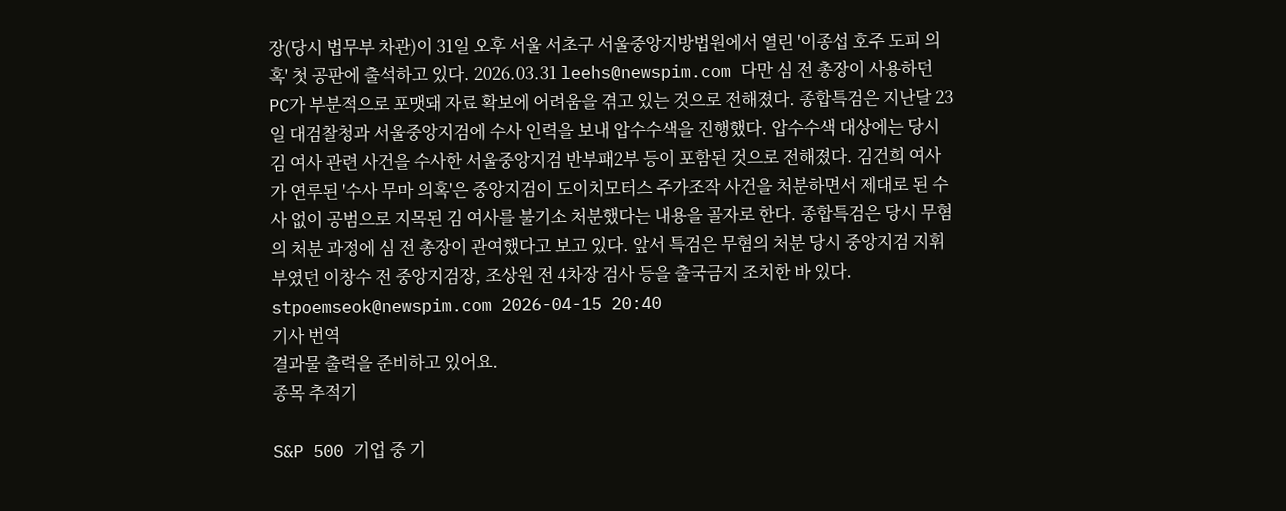장(당시 법무부 차관)이 31일 오후 서울 서초구 서울중앙지방법원에서 열린 '이종섭 호주 도피 의혹' 첫 공판에 출석하고 있다. 2026.03.31 leehs@newspim.com 다만 심 전 총장이 사용하던 PC가 부분적으로 포맷돼 자료 확보에 어려움을 겪고 있는 것으로 전해졌다. 종합특검은 지난달 23일 대검찰청과 서울중앙지검에 수사 인력을 보내 압수수색을 진행했다. 압수수색 대상에는 당시 김 여사 관련 사건을 수사한 서울중앙지검 반부패2부 등이 포함된 것으로 전해졌다. 김건희 여사가 연루된 '수사 무마 의혹'은 중앙지검이 도이치모터스 주가조작 사건을 처분하면서 제대로 된 수사 없이 공범으로 지목된 김 여사를 불기소 처분했다는 내용을 골자로 한다. 종합특검은 당시 무혐의 처분 과정에 심 전 총장이 관여했다고 보고 있다. 앞서 특검은 무혐의 처분 당시 중앙지검 지휘부였던 이창수 전 중앙지검장, 조상원 전 4차장 검사 등을 출국금지 조치한 바 있다. stpoemseok@newspim.com 2026-04-15 20:40
기사 번역
결과물 출력을 준비하고 있어요.
종목 추적기

S&P 500 기업 중 기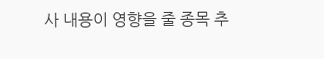사 내용이 영향을 줄 종목 추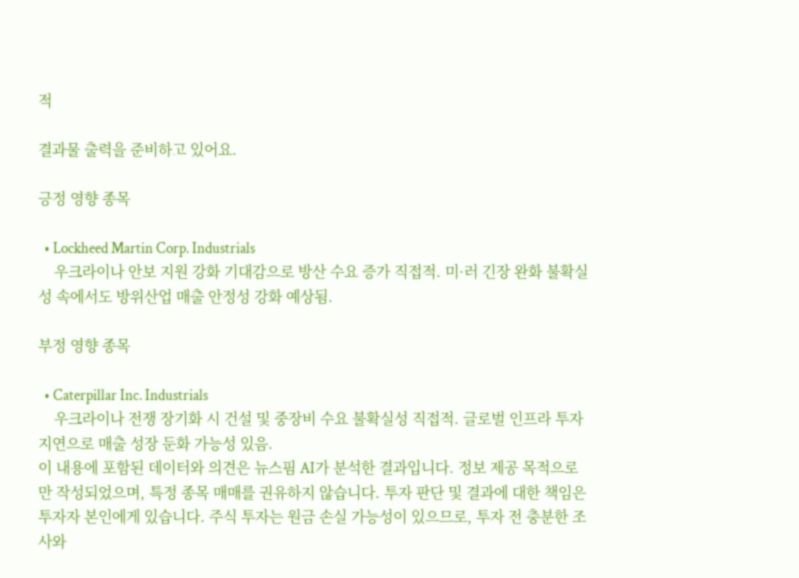적

결과물 출력을 준비하고 있어요.

긍정 영향 종목

  • Lockheed Martin Corp. Industrials
    우크라이나 안보 지원 강화 기대감으로 방산 수요 증가 직접적. 미·러 긴장 완화 불확실성 속에서도 방위산업 매출 안정성 강화 예상됨.

부정 영향 종목

  • Caterpillar Inc. Industrials
    우크라이나 전쟁 장기화 시 건설 및 중장비 수요 불확실성 직접적. 글로벌 인프라 투자 지연으로 매출 성장 둔화 가능성 있음.
이 내용에 포함된 데이터와 의견은 뉴스핌 AI가 분석한 결과입니다. 정보 제공 목적으로만 작성되었으며, 특정 종목 매매를 권유하지 않습니다. 투자 판단 및 결과에 대한 책임은 투자자 본인에게 있습니다. 주식 투자는 원금 손실 가능성이 있으므로, 투자 전 충분한 조사와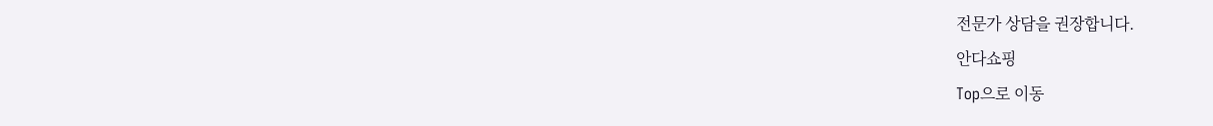전문가 상담을 권장합니다.
안다쇼핑
Top으로 이동